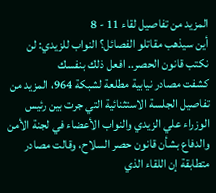المزيد من تفاصيل لقاء 11 - 8
أين سيذهب مقاتلو الفصائل؟ النواب للزيدي: لن نكتب قانون الحصر.. افعل ذلك بنفسك
كشفت مصادر نيابية مطلعة لشبكة 964، المزيد من تفاصيل الجلسة الاستثنائية التي جرت بين رئيس الوزراء علي الزيدي والنواب الأعضاء في لجنة الأمن والدفاع بشأن قانون حصر السلاح، وقالت مصادر متطابقة إن اللقاء الذي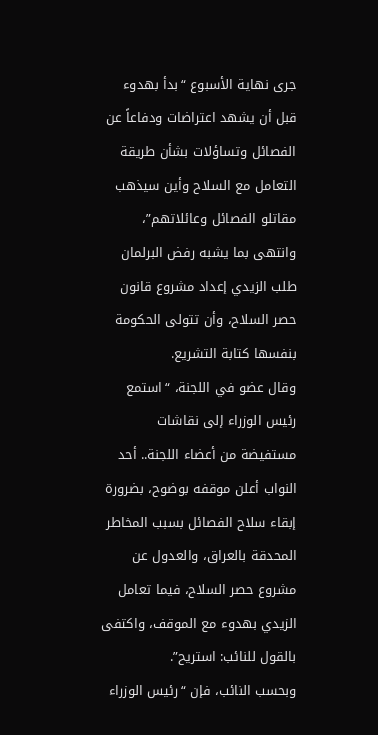جرى نهاية الأسبوع “بدأ بهدوء قبل أن يشهد اعتراضات ودفاعاً عن الفصائل وتساؤلات بشأن طريقة التعامل مع السلاح وأين سيذهب مقاتلو الفصائل وعائلاتهم”، وانتهى بما يشبه رفض البرلمان طلب الزيدي إعداد مشروع قانون حصر السلاح، وأن تتولى الحكومة بنفسها كتابة التشريع.
وقال عضو في اللجنة، “استمع رئيس الوزراء إلى نقاشات مستفيضة من أعضاء اللجنة.. أحد النواب أعلن موقفه بوضوح، بضرورة إبقاء سلاح الفصائل بسبب المخاطر المحدقة بالعراق، والعدول عن مشروع حصر السلاح، فيما تعامل الزيدي بهدوء مع الموقف، واكتفى بالقول للنائب: استريح”.
وبحسب النائب، فإن “رئيس الوزراء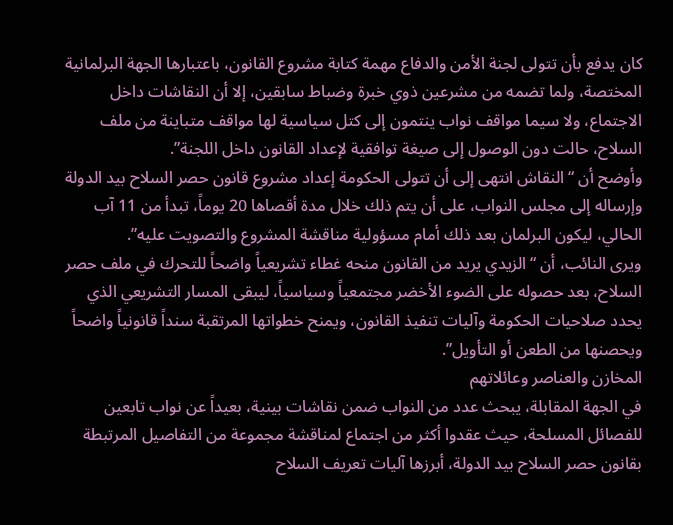كان يدفع بأن تتولى لجنة الأمن والدفاع مهمة كتابة مشروع القانون، باعتبارها الجهة البرلمانية المختصة، ولما تضمه من مشرعين ذوي خبرة وضباط سابقين، إلا أن النقاشات داخل الاجتماع، ولا سيما مواقف نواب ينتمون إلى كتل سياسية لها مواقف متباينة من ملف السلاح، حالت دون الوصول إلى صيغة توافقية لإعداد القانون داخل اللجنة”.
وأوضح أن “النقاش انتهى إلى أن تتولى الحكومة إعداد مشروع قانون حصر السلاح بيد الدولة وإرساله إلى مجلس النواب، على أن يتم ذلك خلال مدة أقصاها 20 يوماً، تبدأ من 11 آب الحالي، ليكون البرلمان بعد ذلك أمام مسؤولية مناقشة المشروع والتصويت عليه”.
ويرى النائب، أن “الزيدي يريد من القانون منحه غطاء تشريعياً واضحاً للتحرك في ملف حصر السلاح، بعد حصوله على الضوء الأخضر مجتمعياً وسياسياً، ليبقى المسار التشريعي الذي يحدد صلاحيات الحكومة وآليات تنفيذ القانون، ويمنح خطواتها المرتقبة سنداً قانونياً واضحاً ويحصنها من الطعن أو التأويل”.
المخازن والعناصر وعائلاتهم
في الجهة المقابلة، يبحث عدد من النواب ضمن نقاشات بينية، بعيداً عن نواب تابعين للفصائل المسلحة، حيث عقدوا أكثر من اجتماع لمناقشة مجموعة من التفاصيل المرتبطة بقانون حصر السلاح بيد الدولة، أبرزها آليات تعريف السلاح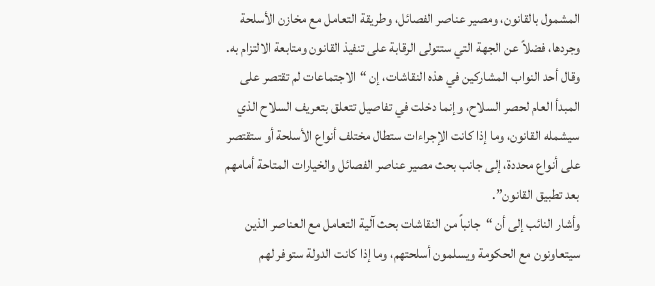المشمول بالقانون، ومصير عناصر الفصائل، وطريقة التعامل مع مخازن الأسلحة وجردها، فضلاً عن الجهة التي ستتولى الرقابة على تنفيذ القانون ومتابعة الالتزام به.
وقال أحد النواب المشاركين في هذه النقاشات، إن “الاجتماعات لم تقتصر على المبدأ العام لحصر السلاح، وإنما دخلت في تفاصيل تتعلق بتعريف السلاح الذي سيشمله القانون، وما إذا كانت الإجراءات ستطال مختلف أنواع الأسلحة أو ستقتصر على أنواع محددة، إلى جانب بحث مصير عناصر الفصائل والخيارات المتاحة أمامهم بعد تطبيق القانون”.
وأشار النائب إلى أن “جانباً من النقاشات بحث آلية التعامل مع العناصر الذين سيتعاونون مع الحكومة ويسلمون أسلحتهم، وما إذا كانت الدولة ستوفر لهم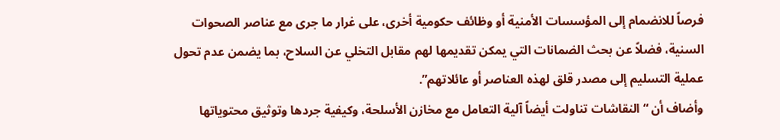فرصاً للانضمام إلى المؤسسات الأمنية أو وظائف حكومية أخرى، على غرار ما جرى مع عناصر الصحوات السنية، فضلاً عن بحث الضمانات التي يمكن تقديمها لهم مقابل التخلي عن السلاح، بما يضمن عدم تحول عملية التسليم إلى مصدر قلق لهذه العناصر أو عائلاتهم”.
وأضاف أن “النقاشات تناولت أيضاً آلية التعامل مع مخازن الأسلحة، وكيفية جردها وتوثيق محتوياتها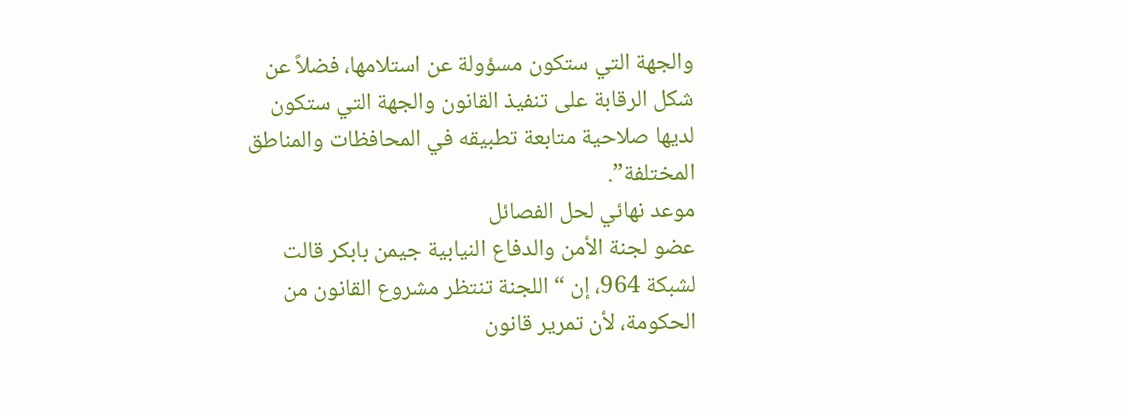والجهة التي ستكون مسؤولة عن استلامها، فضلاً عن شكل الرقابة على تنفيذ القانون والجهة التي ستكون لديها صلاحية متابعة تطبيقه في المحافظات والمناطق المختلفة”.
موعد نهائي لحل الفصائل
عضو لجنة الأمن والدفاع النيابية جيمن بابكر قالت لشبكة 964، إن “اللجنة تنتظر مشروع القانون من الحكومة، لأن تمرير قانون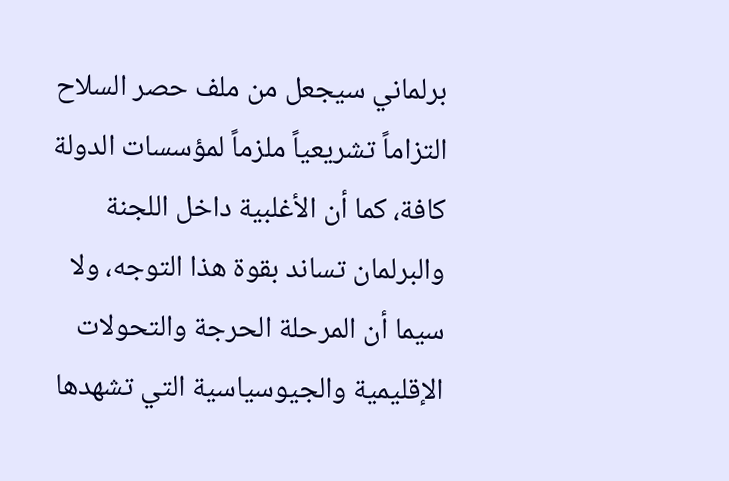برلماني سيجعل من ملف حصر السلاح التزاماً تشريعياً ملزماً لمؤسسات الدولة كافة، كما أن الأغلبية داخل اللجنة والبرلمان تساند بقوة هذا التوجه، ولا سيما أن المرحلة الحرجة والتحولات الإقليمية والجيوسياسية التي تشهدها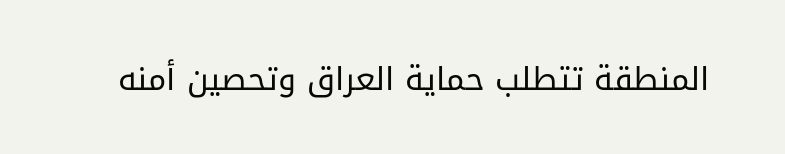المنطقة تتطلب حماية العراق وتحصين أمنه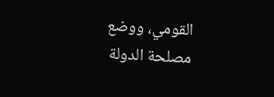القومي، ووضع مصلحة الدولة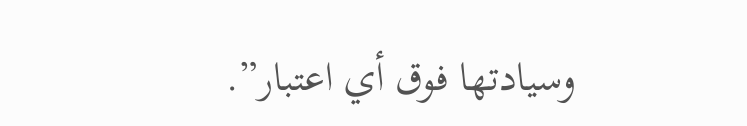وسيادتها فوق أي اعتبار”.